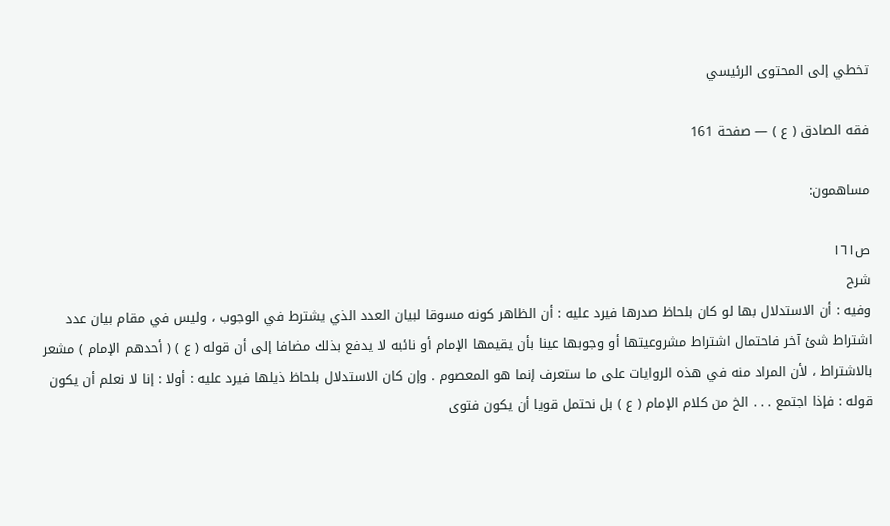تخطي إلى المحتوى الرئيسي

فقه الصادق ( ع ) — صفحة 161

مساهمون:

ص١٦١
شرح
وفيه : أن الاستدلال بها لو كان بلحاظ صدرها فيرد عليه : أن الظاهر كونه مسوقا لبيان العدد الذي يشترط في الوجوب ، وليس في مقام بيان عدد اشتراط شئ آخر فاحتمال اشتراط مشروعيتها أو وجوبها عينا بأن يقيمها الإمام أو نائبه لا يدفع بذلك مضافا إلى أن قوله ( ع ) ( أحدهم الإمام ) مشعر بالاشتراط ، لأن المراد منه في هذه الروايات على ما ستعرف إنما هو المعصوم . وإن كان الاستدلال بلحاظ ذيلها فيرد عليه : أولا : إنا لا نعلم أن يكون قوله : فإذا اجتمع . . . الخ من كلام الإمام ( ع ) بل نحتمل قويا أن يكون فتوى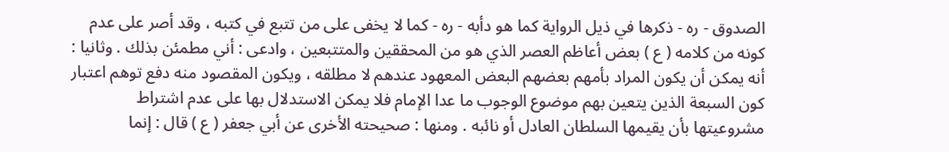الصدوق - ره - ذكرها في ذيل الرواية كما هو دأبه - ره - كما لا يخفى على من تتبع في كتبه ، وقد أصر على عدم كونه من كلامه ( ع ) بعض أعاظم العصر الذي هو من المحققين والمتتبعين ، وادعى : أني مطمئن بذلك . وثانيا : أنه يمكن أن يكون المراد بأمهم بعضهم البعض المعهود عندهم لا مطلقه ، ويكون المقصود منه دفع توهم اعتبار كون السبعة الذين يتعين بهم موضوع الوجوب ما عدا الإمام فلا يمكن الاستدلال بها على عدم اشتراط مشروعيتها بأن يقيمها السلطان العادل أو نائبه . ومنها : صحيحته الأخرى عن أبي جعفر ( ع ) قال : إنما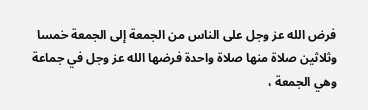فرض الله عز وجل على الناس من الجمعة إلى الجمعة خمسا وثلاثين صلاة منها صلاة واحدة فرضها الله عز وجل في جماعة وهي الجمعة ،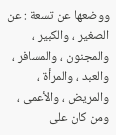ووضعها عن تسعة : عن الصغير ، والكبير ، والمجنون ، والمسافر ، والعبد ، والمرأة ، والمريض ، والأعمى ، ومن كان على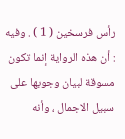رأس فرسخين ( 1 ) . وفيه : أن هذه الرواية إنما تكون مسوقة لبيان وجوبها على سبيل الاجمال ، وأنه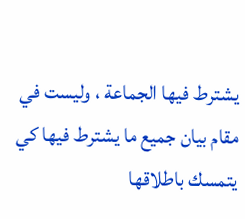يشترط فيها الجماعة ، وليست في مقام بيان جميع ما يشترط فيها كي يتمسك باطلاقها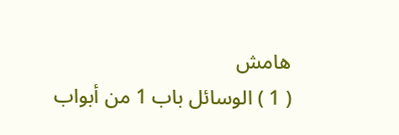هامش
( 1 ) الوسائل باب 1 من أبواب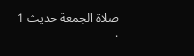صلاة الجمعة حديث 1 .